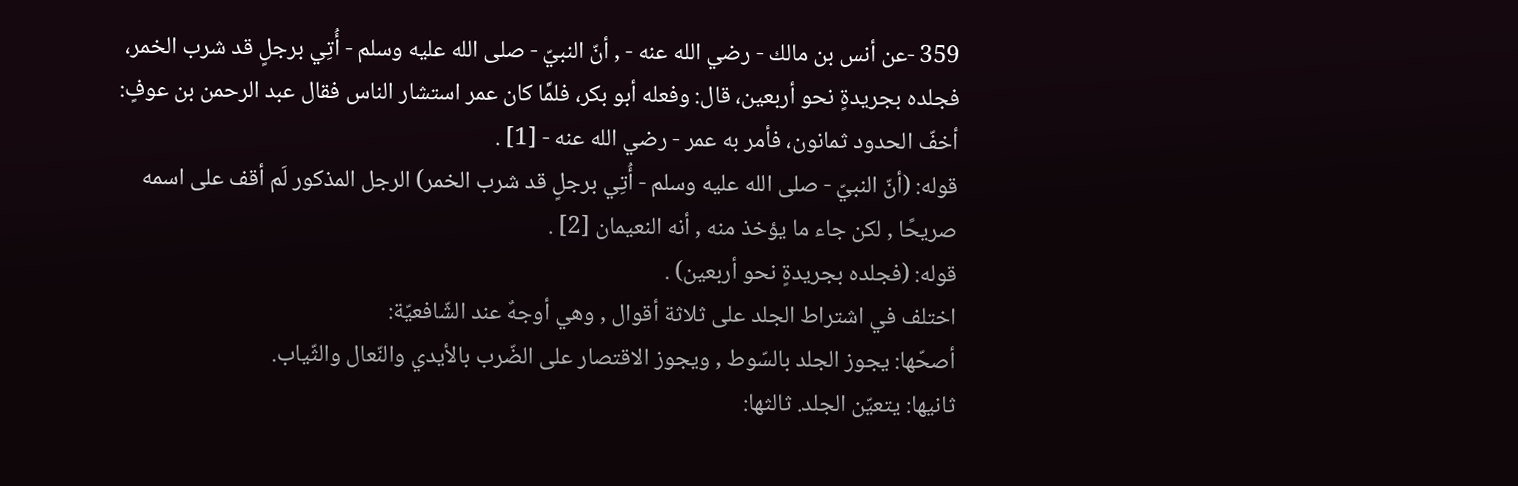359 -عن أنس بن مالك - رضي الله عنه - , أنّ النبيّ - صلى الله عليه وسلم - أُتِي برجلٍ قد شرب الخمر، فجلده بجريدةٍ نحو أربعين، قال: وفعله أبو بكر، فلمَّا كان عمر استشار الناس فقال عبد الرحمن بن عوفٍ: أخفّ الحدود ثمانون، فأمر به عمر - رضي الله عنه - [1] .
قوله: (أنّ النبيّ - صلى الله عليه وسلم - أُتِي برجلٍ قد شرب الخمر) الرجل المذكور لَم أقف على اسمه صريحًا , لكن جاء ما يؤخذ منه , أنه النعيمان [2] .
قوله: (فجلده بجريدةٍ نحو أربعين) .
اختلف في اشتراط الجلد على ثلاثة أقوال , وهي أوجهٌ عند الشّافعيّة:
أصحّها: يجوز الجلد بالسّوط , ويجوز الاقتصار على الضّرب بالأيدي والنّعال والثّياب.
ثانيها: يتعيّن الجلد. ثالثها: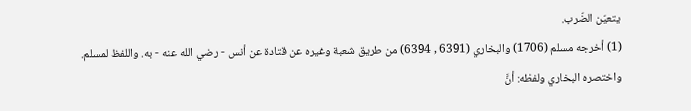يتعيّن الضّرب.
(1) أخرجه مسلم (1706) والبخاري (6391 , 6394) من طريق شعبة وغيره عن قتادة عن أنس - رضي الله عنه - به. واللفظ لمسلم. واختصره البخاري ولفظه: أنَّ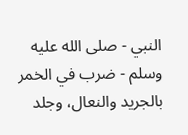النبي - صلى الله عليه وسلم - ضرب في الخمر بالجريد والنعال، وجلد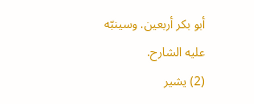أبو بكر أربعين. وسينبّه عليه الشارح.
(2) يشير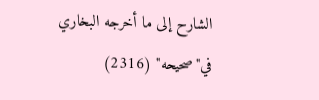الشارح إلى ما أخرجه البخاري في"صحيحه" (2316)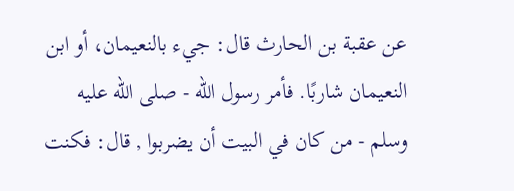عن عقبة بن الحارث قال: جيء بالنعيمان، أو ابن النعيمان شاربًا. فأمر رسول الله - صلى الله عليه وسلم - من كان في البيت أن يضربوا , قال: فكنت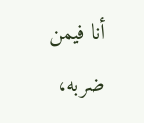أنا فيمن ضربه،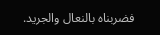فضربناه بالنعال والجريد.